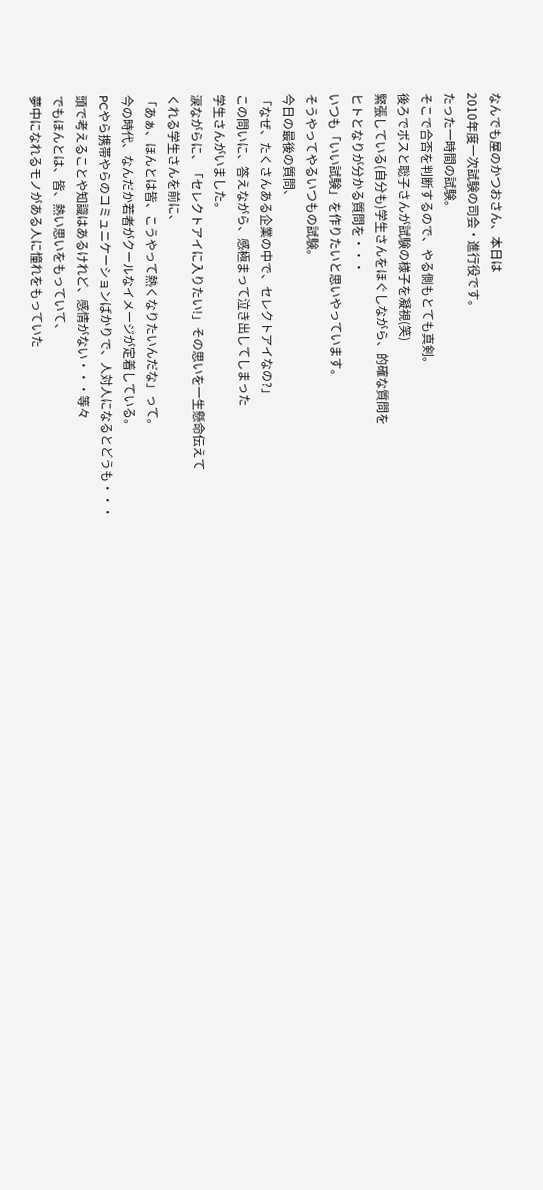なんでも屋のかつおさん、本日は
2010年度一次試験の司会・進行役です。
たった一時間の試験。
そこで合否を判断するので、やる側もとても真剣。
後ろでボスと聡子さんが試験の様子を凝視(笑)
緊張している(自分も)学生さんをほぐしながら、的確な質問を
ヒトとなりが分かる質問を・・・
いつも「いい試験」を作りたいと思いやっています。
そうやってやるいつもの試験。
今日の最後の質問、
「なぜ、たくさんある企業の中で、セレクトアイなの?」
この問いに、答えながら、感極まって泣き出してしまった
学生さんがいました。
涙ながらに、「セレクトアイに入りたい!」その思いを一生懸命伝えて
くれる学生さんを前に、
「あぁ、ほんとは皆、こうやって熱くなりたいんだな」って。
今の時代、なんだか若者がクールなイメージが定着している。
PCやら携帯やらのコミュニケーションばかりで、人対人になるとどうも・・・
頭で考えることや知識はあるけれど、感情がない・・・等々
でもほんとは、皆、熱い思いをもっていて、
夢中になれるモノがある人に憧れをもっていた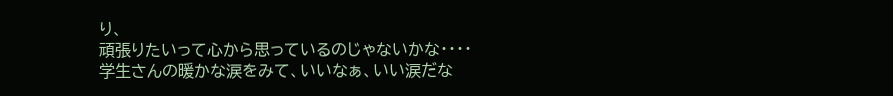り、
頑張りたいって心から思っているのじゃないかな・・・・
学生さんの暖かな涙をみて、いいなぁ、いい涙だな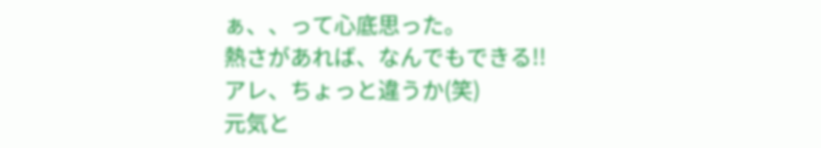ぁ、、って心底思った。
熱さがあれば、なんでもできる!!
アレ、ちょっと違うか(笑)
元気と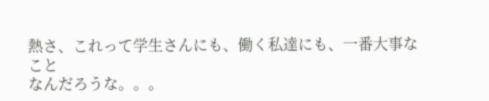熱さ、これって学生さんにも、働く私達にも、一番大事なこと
なんだろうな。。。